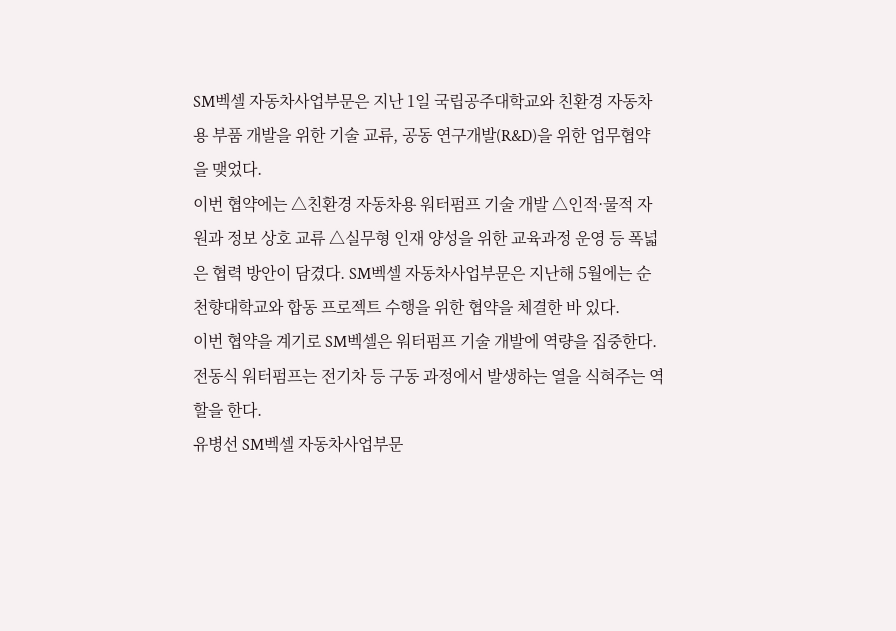SM벡셀 자동차사업부문은 지난 1일 국립공주대학교와 친환경 자동차용 부품 개발을 위한 기술 교류, 공동 연구개발(R&D)을 위한 업무협약을 맺었다.
이번 협약에는 △친환경 자동차용 워터펌프 기술 개발 △인적·물적 자원과 정보 상호 교류 △실무형 인재 양성을 위한 교육과정 운영 등 폭넓은 협력 방안이 담겼다. SM벡셀 자동차사업부문은 지난해 5월에는 순천향대학교와 합동 프로젝트 수행을 위한 협약을 체결한 바 있다.
이번 협약을 계기로 SM벡셀은 워터펌프 기술 개발에 역량을 집중한다. 전동식 워터펌프는 전기차 등 구동 과정에서 발생하는 열을 식혀주는 역할을 한다.
유병선 SM벡셀 자동차사업부문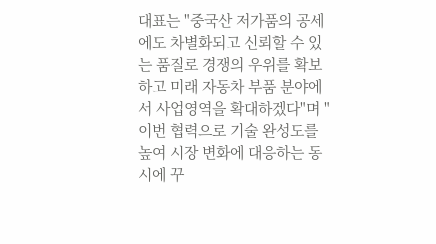대표는 "중국산 저가품의 공세에도 차별화되고 신뢰할 수 있는 품질로 경쟁의 우위를 확보하고 미래 자동차 부품 분야에서 사업영역을 확대하겠다"며 "이번 협력으로 기술 완성도를 높여 시장 변화에 대응하는 동시에 꾸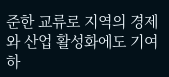준한 교류로 지역의 경제와 산업 활성화에도 기여하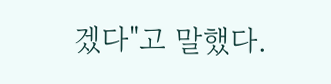겠다"고 말했다.